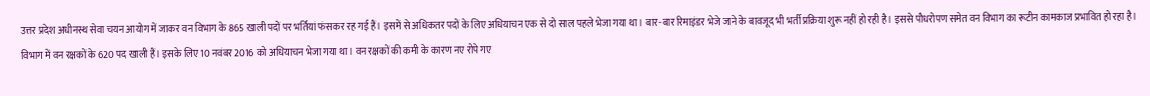उत्तर प्रदेश अधीनस्थ सेवा चयन आयोग में जाकर वन विभाग के 865 खाली पदों पर भर्तियां फंसकर रह गई हैं। इसमें से अधिकतर पदों के लिए अधियाचन एक से दो साल पहले भेजा गया था। बार-बार रिमाइंडर भेजे जाने के बावजूद भी भर्ती प्रक्रिया शुरू नहीं हो रही है। इससे पौधरोपण समेत वन विभाग का रूटीन कामकाज प्रभावित हो रहा है।
विभाग में वन रक्षकों के 620 पद खाली हैं। इसके लिए 10 नवंबर 2016 को अधियाचन भेजा गया था। वन रक्षकों की कमी के कारण नए रोपे गए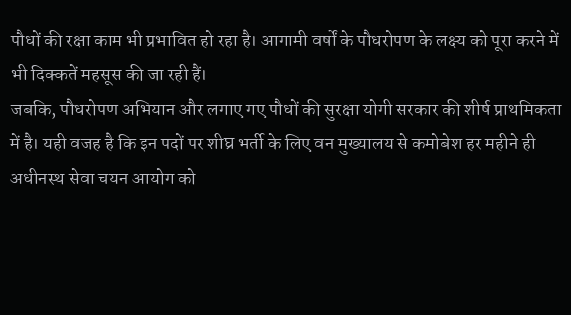पौधों की रक्षा काम भी प्रभावित हो रहा है। आगामी वर्षों के पौधरोपण के लक्ष्य को पूरा करने में भी दिक्कतें महसूस की जा रही हैं।
जबकि, पौधरोपण अभियान और लगाए गए पौधों की सुरक्षा योगी सरकार की शीर्ष प्राथमिकता में है। यही वजह है कि इन पदों पर शीघ्र भर्ती के लिए वन मुख्यालय से कमोबेश हर महीने ही अधीनस्थ सेवा चयन आयोग को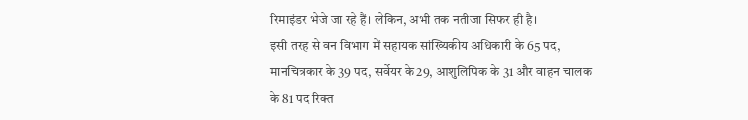रिमाइंडर भेजे जा रहे हैं। लेकिन, अभी तक नतीजा सिफर ही है।
इसी तरह से वन विभाग में सहायक सांख्यिकीय अधिकारी के 65 पद, मानचित्रकार के 39 पद, सर्वेयर के29, आशुलिपिक के 31 और वाहन चालक के 81 पद रिक्त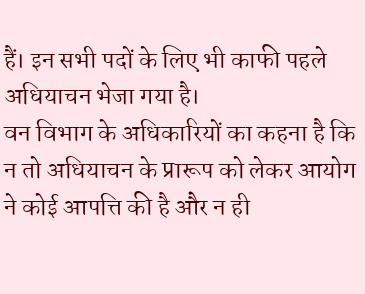हैं। इन सभी पदों के लिए भी काफी पहले अधियाचन भेजा गया है।
वन विभाग के अधिकारियों का कहना है कि न तो अधियाचन के प्रारूप को लेकर आयोग ने कोई आपत्ति की है और न ही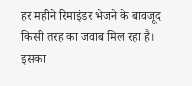हर महीने रिमाइंडर भेजने के बावजूद किसी तरह का जवाब मिल रहा है। इसका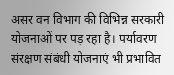असर वन विभाग की विभिन्न सरकारी योजनाओं पर पड़ रहा है। पर्यावरण संरक्षण संबंधी योजनाएं भी प्रभावित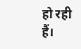हो रही हैं।